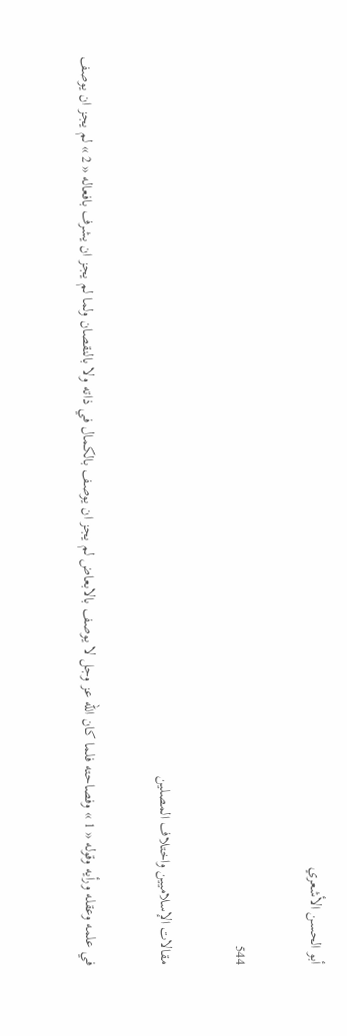أبو الحسن الأشعري

544

مقالات الإسلاميين واختلاف المصلين

في علمه وعقله ورأيه وقوله « 1 » وفصاحته فلما كان اللّه عز وجل لا يوصف بالابعاض لم يجز ان يوصف بالكمال في ذاته ولا بالنقصان ولما لم يجز ان يشرف بافعاله « 2 » لم يجز ان يوصف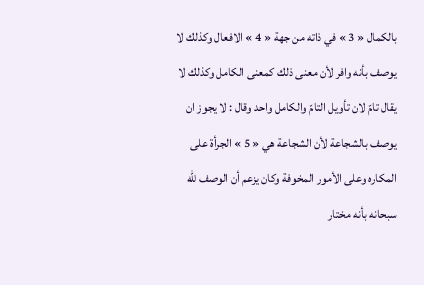بالكمال « 3 » في ذاته من جهة « 4 » الافعال وكذلك لا يوصف بأنه وافر لأن معنى ذلك كمعنى الكامل وكذلك لا يقال تامّ لان تأويل التامّ والكامل واحد وقال : لا يجوز ان يوصف بالشجاعة لأن الشجاعة هي « 5 » الجرأة على المكاره وعلى الأمور المخوفة وكان يزعم أن الوصف للّه سبحانه بأنه مختار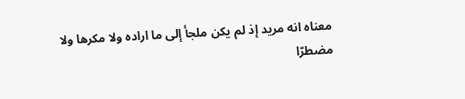معناه انه مريد إذ لم يكن ملجأ إلى ما اراده ولا مكرها ولا مضطرّا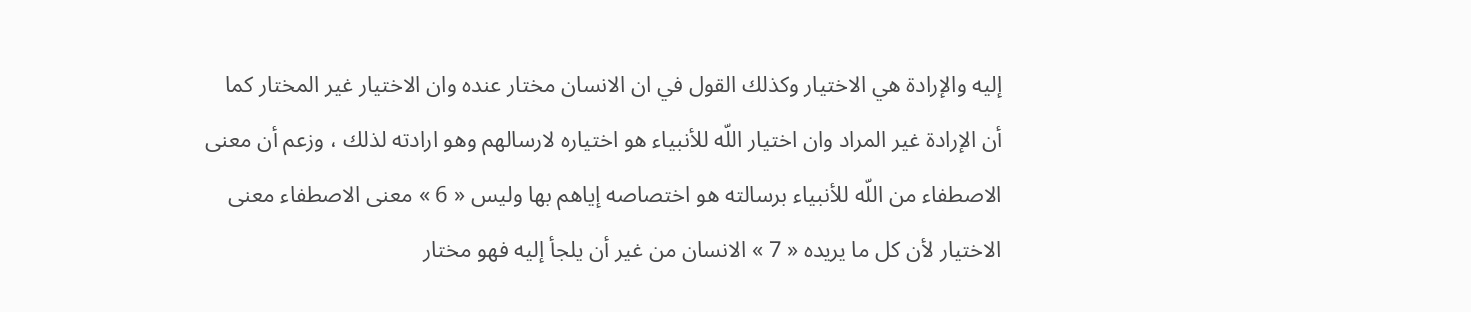إليه والإرادة هي الاختيار وكذلك القول في ان الانسان مختار عنده وان الاختيار غير المختار كما أن الإرادة غير المراد وان اختيار اللّه للأنبياء هو اختياره لارسالهم وهو ارادته لذلك ، وزعم أن معنى الاصطفاء من اللّه للأنبياء برسالته هو اختصاصه إياهم بها وليس « 6 » معنى الاصطفاء معنى الاختيار لأن كل ما يريده « 7 » الانسان من غير أن يلجأ إليه فهو مختار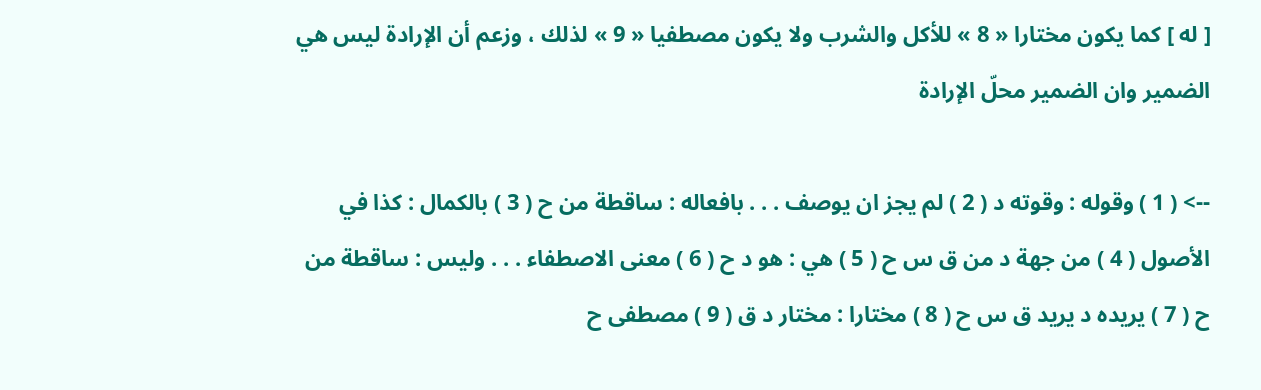[ له ] كما يكون مختارا « 8 » للأكل والشرب ولا يكون مصطفيا « 9 » لذلك ، وزعم أن الإرادة ليس هي الضمير وان الضمير محلّ الإرادة

--> ( 1 ) وقوله : وقوته د ( 2 ) لم يجز ان يوصف . . . بافعاله : ساقطة من ح ( 3 ) بالكمال : كذا في الأصول ( 4 ) من جهة د من ق س ح ( 5 ) هي : هو د ح ( 6 ) معنى الاصطفاء . . . وليس : ساقطة من ح ( 7 ) يريده د يريد ق س ح ( 8 ) مختارا : مختار د ق ( 9 ) مصطفى ح